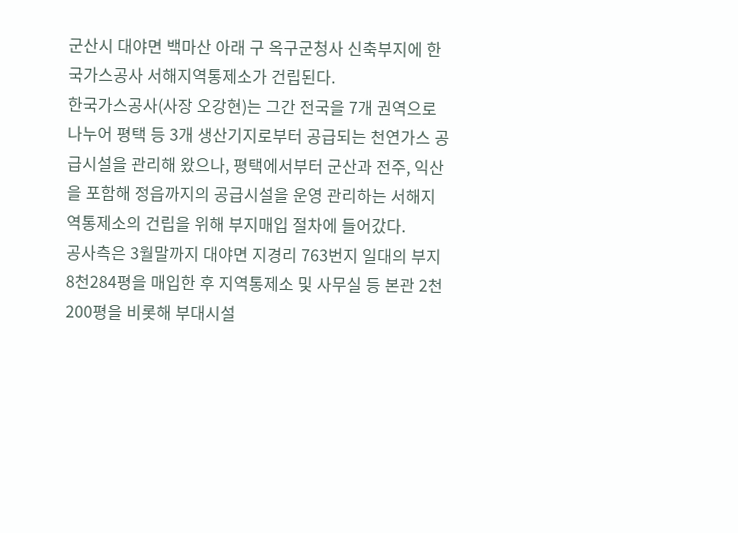군산시 대야면 백마산 아래 구 옥구군청사 신축부지에 한국가스공사 서해지역통제소가 건립된다.
한국가스공사(사장 오강현)는 그간 전국을 7개 권역으로 나누어 평택 등 3개 생산기지로부터 공급되는 천연가스 공급시설을 관리해 왔으나, 평택에서부터 군산과 전주, 익산을 포함해 정읍까지의 공급시설을 운영 관리하는 서해지역통제소의 건립을 위해 부지매입 절차에 들어갔다.
공사측은 3월말까지 대야면 지경리 763번지 일대의 부지 8천284평을 매입한 후 지역통제소 및 사무실 등 본관 2천200평을 비롯해 부대시설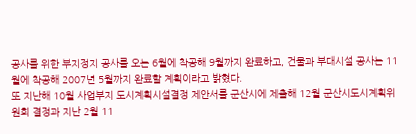공사를 위한 부지정지 공사를 오는 6월에 착공해 9월까지 완료하고, 건물과 부대시설 공사는 11월에 착공해 2007년 5월까지 완료할 계획이라고 밝혔다.
또 지난해 10월 사업부지 도시계획시설결정 제안서를 군산시에 제출해 12월 군산시도시계획위원회 결정과 지난 2월 11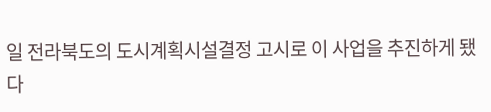일 전라북도의 도시계획시설결정 고시로 이 사업을 추진하게 됐다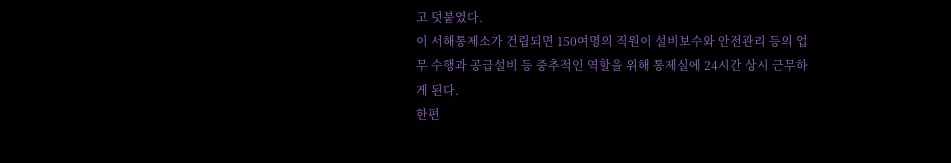고 덧붙였다.
이 서해통제소가 건립되면 150여명의 직원이 설비보수와 안전관리 등의 업무 수행과 공급설비 등 중추적인 역할을 위해 통제실에 24시간 상시 근무하게 된다.
한편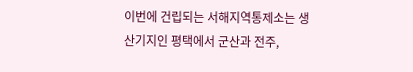이번에 건립되는 서해지역통제소는 생산기지인 평택에서 군산과 전주,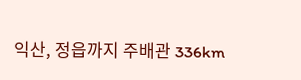익산, 정읍까지 주배관 336km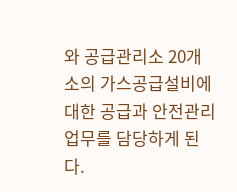와 공급관리소 20개소의 가스공급설비에 대한 공급과 안전관리 업무를 담당하게 된다.